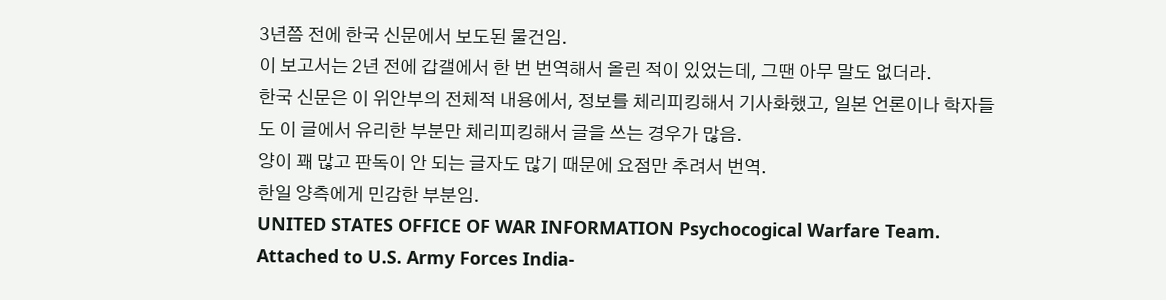3년쯤 전에 한국 신문에서 보도된 물건임.
이 보고서는 2년 전에 갑갤에서 한 번 번역해서 올린 적이 있었는데, 그땐 아무 말도 없더라.
한국 신문은 이 위안부의 전체적 내용에서, 정보를 체리피킹해서 기사화했고, 일본 언론이나 학자들도 이 글에서 유리한 부분만 체리피킹해서 글을 쓰는 경우가 많음.
양이 꽤 많고 판독이 안 되는 글자도 많기 때문에 요점만 추려서 번역.
한일 양측에게 민감한 부분임.
UNITED STATES OFFICE OF WAR INFORMATION Psychocogical Warfare Team. Attached to U.S. Army Forces India-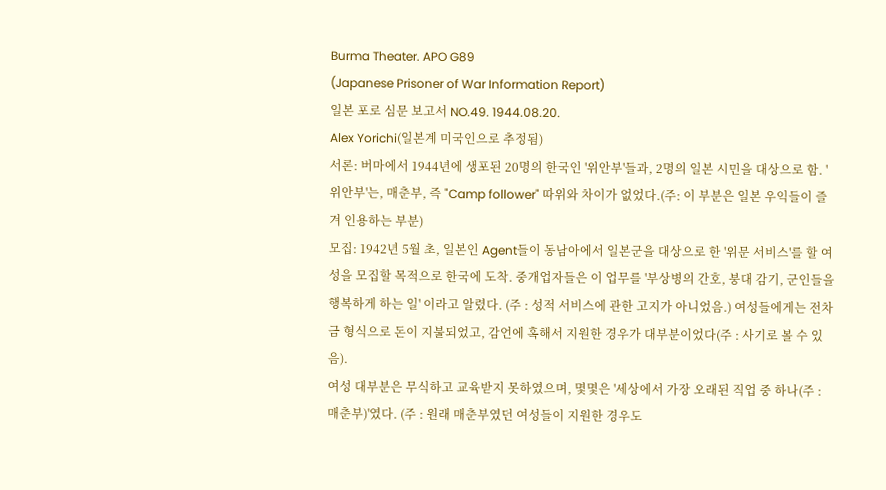Burma Theater. APO G89
(Japanese Prisoner of War Information Report)
일본 포로 심문 보고서 NO.49. 1944.08.20.
Alex Yorichi(일본계 미국인으로 추정됨)
서론: 버마에서 1944년에 생포된 20명의 한국인 '위안부'들과, 2명의 일본 시민을 대상으로 함. '위안부'는, 매춘부, 즉 "Camp follower" 따위와 차이가 없었다.(주: 이 부분은 일본 우익들이 즐겨 인용하는 부분)
모집: 1942년 5월 초, 일본인 Agent들이 동남아에서 일본군을 대상으로 한 '위문 서비스'를 할 여성을 모집할 목적으로 한국에 도착. 중개업자들은 이 업무를 '부상병의 간호, 붕대 감기, 군인들을 행복하게 하는 일' 이라고 알렸다. (주 : 성적 서비스에 관한 고지가 아니었음.) 여성들에게는 전차금 형식으로 돈이 지불되었고, 감언에 혹해서 지원한 경우가 대부분이었다(주 : 사기로 볼 수 있음).
여성 대부분은 무식하고 교육받지 못하였으며, 몇몇은 '세상에서 가장 오래된 직업 중 하나(주 : 매춘부)'였다. (주 : 원래 매춘부였던 여성들이 지원한 경우도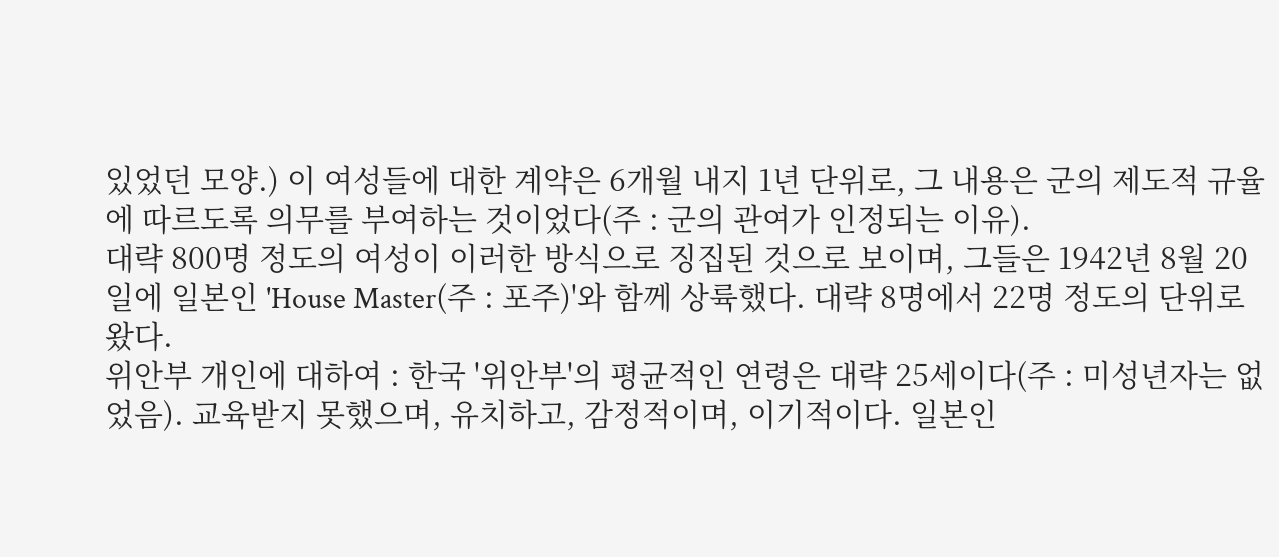있었던 모양.) 이 여성들에 대한 계약은 6개월 내지 1년 단위로, 그 내용은 군의 제도적 규율에 따르도록 의무를 부여하는 것이었다(주 : 군의 관여가 인정되는 이유).
대략 800명 정도의 여성이 이러한 방식으로 징집된 것으로 보이며, 그들은 1942년 8월 20일에 일본인 'House Master(주 : 포주)'와 함께 상륙했다. 대략 8명에서 22명 정도의 단위로 왔다.
위안부 개인에 대하여 : 한국 '위안부'의 평균적인 연령은 대략 25세이다(주 : 미성년자는 없었음). 교육받지 못했으며, 유치하고, 감정적이며, 이기적이다. 일본인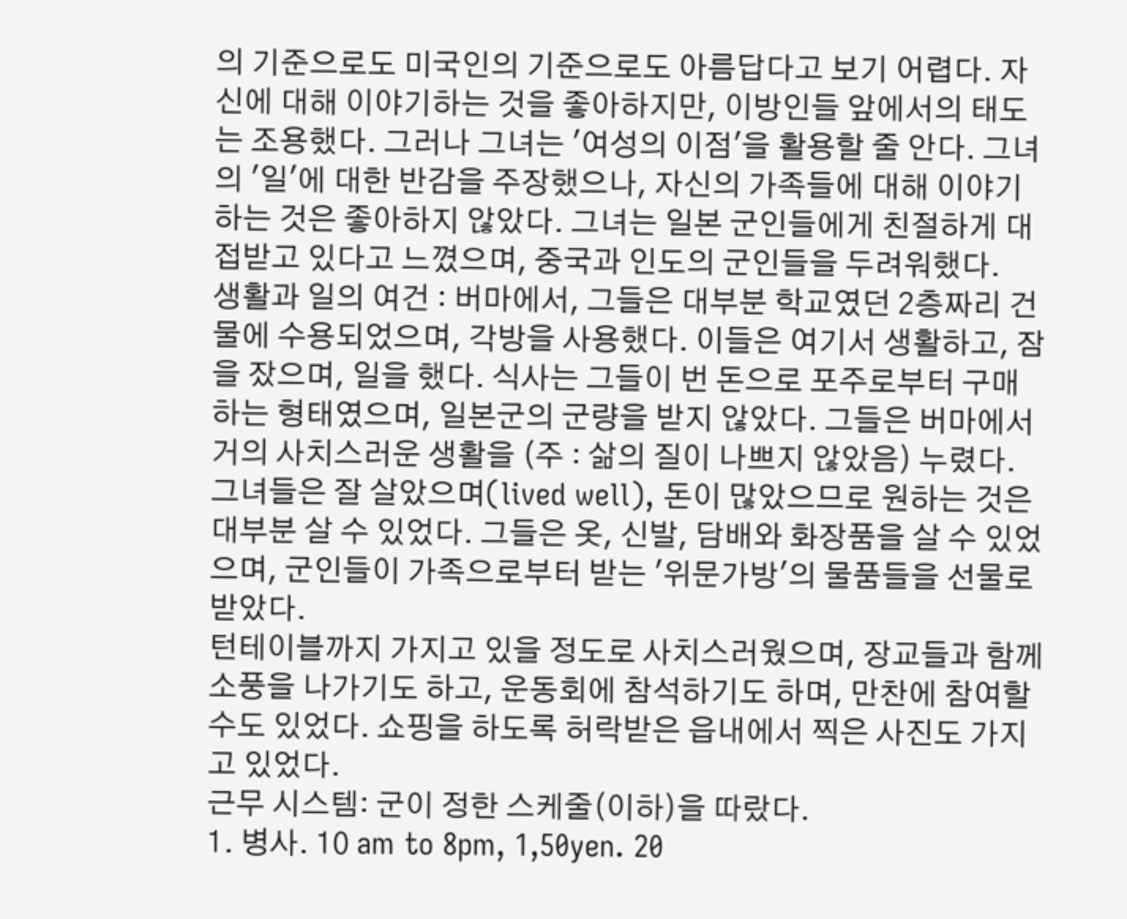의 기준으로도 미국인의 기준으로도 아름답다고 보기 어렵다. 자신에 대해 이야기하는 것을 좋아하지만, 이방인들 앞에서의 태도는 조용했다. 그러나 그녀는 '여성의 이점'을 활용할 줄 안다. 그녀의 '일'에 대한 반감을 주장했으나, 자신의 가족들에 대해 이야기하는 것은 좋아하지 않았다. 그녀는 일본 군인들에게 친절하게 대접받고 있다고 느꼈으며, 중국과 인도의 군인들을 두려워했다.
생활과 일의 여건 : 버마에서, 그들은 대부분 학교였던 2층짜리 건물에 수용되었으며, 각방을 사용했다. 이들은 여기서 생활하고, 잠을 잤으며, 일을 했다. 식사는 그들이 번 돈으로 포주로부터 구매하는 형태였으며, 일본군의 군량을 받지 않았다. 그들은 버마에서 거의 사치스러운 생활을 (주 : 삶의 질이 나쁘지 않았음) 누렸다. 그녀들은 잘 살았으며(lived well), 돈이 많았으므로 원하는 것은 대부분 살 수 있었다. 그들은 옷, 신발, 담배와 화장품을 살 수 있었으며, 군인들이 가족으로부터 받는 '위문가방'의 물품들을 선물로 받았다.
턴테이블까지 가지고 있을 정도로 사치스러웠으며, 장교들과 함께 소풍을 나가기도 하고, 운동회에 참석하기도 하며, 만찬에 참여할 수도 있었다. 쇼핑을 하도록 허락받은 읍내에서 찍은 사진도 가지고 있었다.
근무 시스템: 군이 정한 스케줄(이하)을 따랐다.
1. 병사. 10 am to 8pm, 1,50yen. 20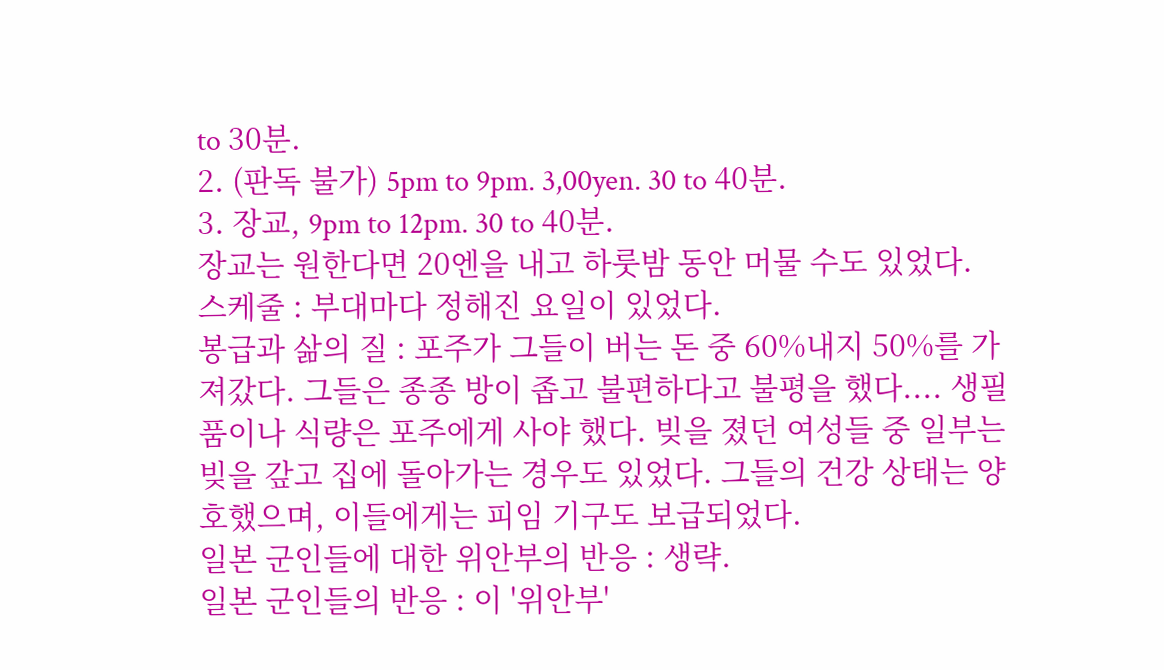to 30분.
2. (판독 불가) 5pm to 9pm. 3,00yen. 30 to 40분.
3. 장교, 9pm to 12pm. 30 to 40분.
장교는 원한다면 20엔을 내고 하룻밤 동안 머물 수도 있었다.
스케줄 : 부대마다 정해진 요일이 있었다.
봉급과 삶의 질 : 포주가 그들이 버는 돈 중 60%내지 50%를 가져갔다. 그들은 종종 방이 좁고 불편하다고 불평을 했다.... 생필품이나 식량은 포주에게 사야 했다. 빚을 졌던 여성들 중 일부는 빚을 갚고 집에 돌아가는 경우도 있었다. 그들의 건강 상태는 양호했으며, 이들에게는 피임 기구도 보급되었다.
일본 군인들에 대한 위안부의 반응 : 생략.
일본 군인들의 반응 : 이 '위안부'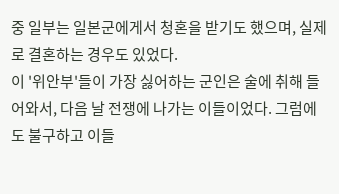중 일부는 일본군에게서 청혼을 받기도 했으며, 실제로 결혼하는 경우도 있었다.
이 '위안부'들이 가장 싫어하는 군인은 술에 취해 들어와서, 다음 날 전쟁에 나가는 이들이었다. 그럼에도 불구하고 이들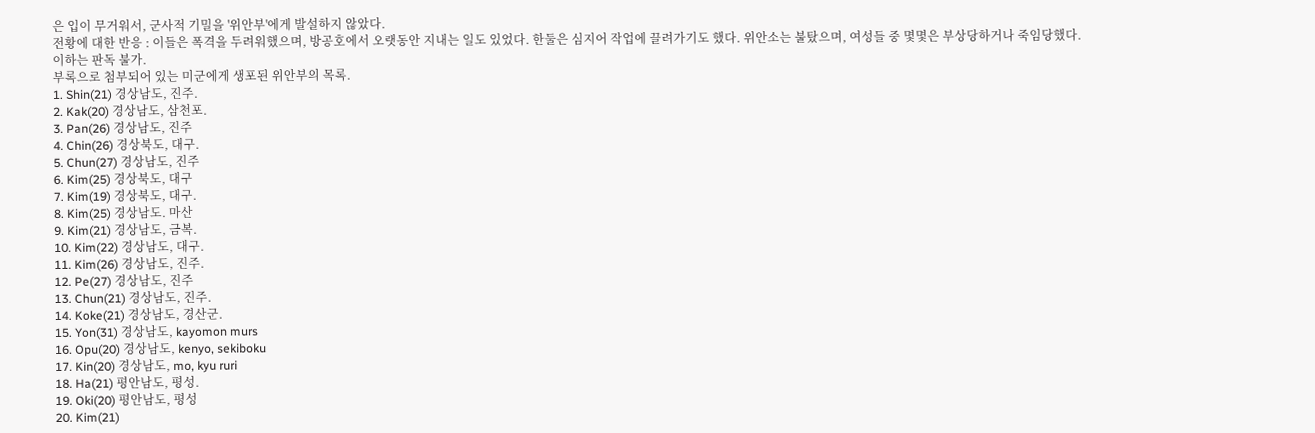은 입이 무거워서, 군사적 기밀을 '위안부'에게 발설하지 않았다.
전황에 대한 반응 : 이들은 폭격을 두려워했으며, 방공호에서 오랫동안 지내는 일도 있었다. 한둘은 심지어 작업에 끌려가기도 했다. 위안소는 불탔으며, 여성들 중 몇몇은 부상당하거나 죽임당했다.
이하는 판독 불가.
부록으로 첨부되어 있는 미군에게 생포된 위안부의 목록.
1. Shin(21) 경상남도, 진주.
2. Kak(20) 경상남도, 삼천포.
3. Pan(26) 경상남도, 진주
4. Chin(26) 경상북도, 대구.
5. Chun(27) 경상남도, 진주
6. Kim(25) 경상북도, 대구
7. Kim(19) 경상북도, 대구.
8. Kim(25) 경상남도. 마산
9. Kim(21) 경상남도, 금복.
10. Kim(22) 경상남도, 대구.
11. Kim(26) 경상남도, 진주.
12. Pe(27) 경상남도, 진주
13. Chun(21) 경상남도, 진주.
14. Koke(21) 경상남도, 경산군.
15. Yon(31) 경상남도, kayomon murs
16. Opu(20) 경상남도, kenyo, sekiboku
17. Kin(20) 경상남도, mo, kyu ruri
18. Ha(21) 평안남도, 평성.
19. Oki(20) 평안남도, 평성
20. Kim(21)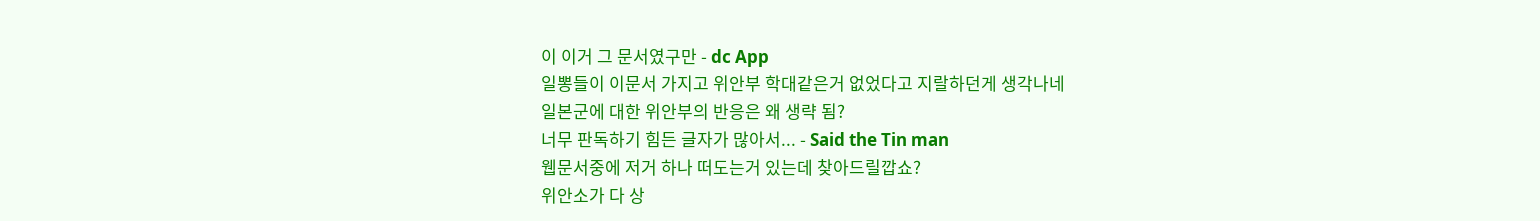이 이거 그 문서였구만 - dc App
일뽕들이 이문서 가지고 위안부 학대같은거 없었다고 지랄하던게 생각나네
일본군에 대한 위안부의 반응은 왜 생략 됨?
너무 판독하기 힘든 글자가 많아서... - Said the Tin man
웹문서중에 저거 하나 떠도는거 있는데 찾아드릴깝쇼?
위안소가 다 상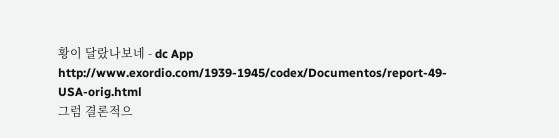황이 달랐나보네 - dc App
http://www.exordio.com/1939-1945/codex/Documentos/report-49-USA-orig.html
그럼 결론적으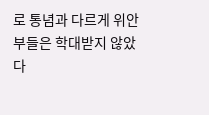로 통념과 다르게 위안부들은 학대받지 않았다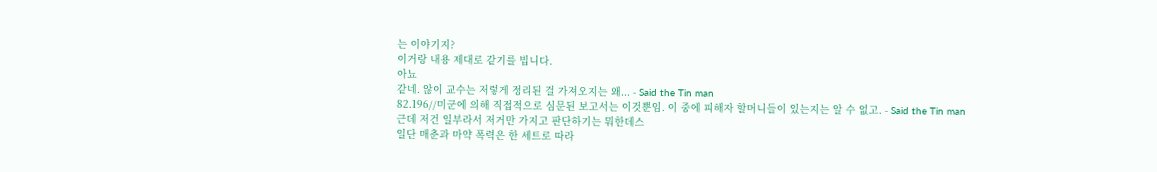는 이야기지?
이거랑 내용 제대로 같기를 빕니다.
아뇨
같네. 않이 교수는 저렇게 정리된 걸 가져오지는 왜... - Said the Tin man
82.196//미군에 의해 직접적으로 심문된 보고서는 이것뿐임. 이 중에 피해자 할머니들이 있는지는 알 수 없고. - Said the Tin man
근데 저건 일부라서 저거만 가지고 판단하기는 뭐한데스
일단 매춘과 마약 폭력은 한 세트로 따라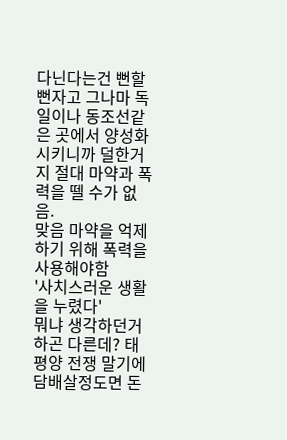다닌다는건 뻔할 뻔자고 그나마 독일이나 동조선같은 곳에서 양성화 시키니까 덜한거지 절대 마약과 폭력을 뗄 수가 없음.
맞음 마약을 억제하기 위해 폭력을 사용해야함
'사치스러운 생활을 누렸다'
뭐냐 생각하던거하곤 다른데? 태평양 전쟁 말기에 담배살정도면 돈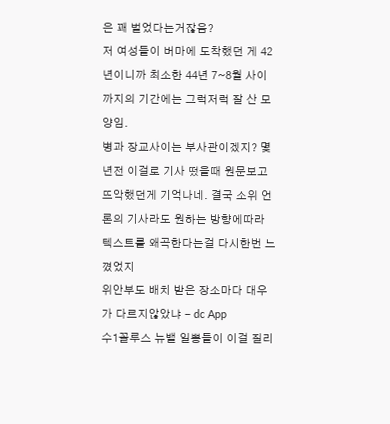은 꽤 벌었다는거잖음?
저 여성들이 버마에 도착했던 게 42년이니까 최소한 44년 7~8월 사이까지의 기간에는 그럭저럭 잘 산 모양임.
병과 장교사이는 부사관이겠지? 몇년전 이걸로 기사 떴을때 원문보고 뜨악했던게 기억나네. 결국 소위 언론의 기사라도 원하는 방향에따라 텍스트를 왜곡한다는걸 다시한번 느꼈었지
위안부도 배치 받은 장소마다 대우가 다르지않았냐 - dc App
수1꼴루스 뉴밸 일뽕들이 이걸 질리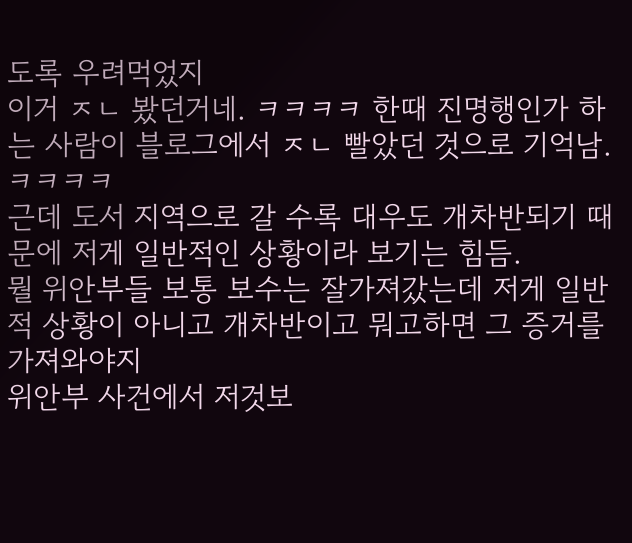도록 우려먹었지
이거 ㅈㄴ 봤던거네. ㅋㅋㅋㅋ 한때 진명행인가 하는 사람이 블로그에서 ㅈㄴ 빨았던 것으로 기억남. ㅋㅋㅋㅋ
근데 도서 지역으로 갈 수록 대우도 개차반되기 때문에 저게 일반적인 상황이라 보기는 힘듬.
뭘 위안부들 보통 보수는 잘가져갔는데 저게 일반적 상황이 아니고 개차반이고 뭐고하면 그 증거를 가져와야지
위안부 사건에서 저것보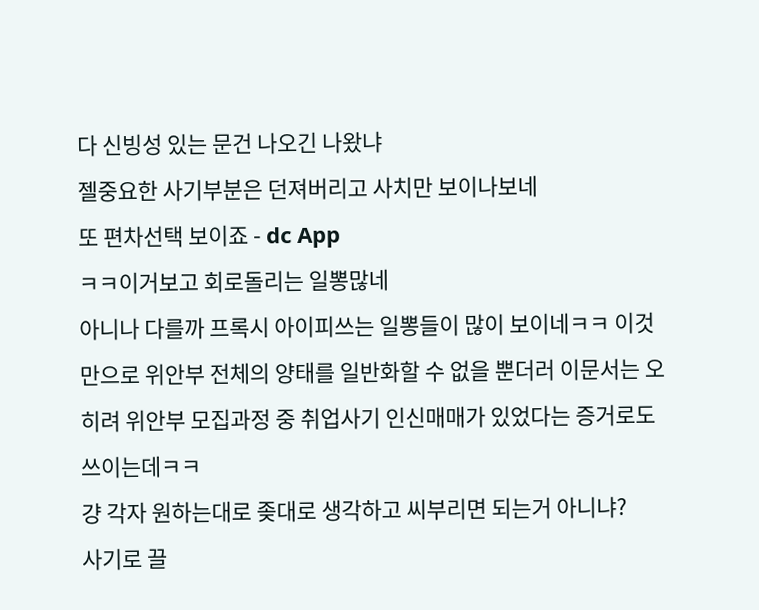다 신빙성 있는 문건 나오긴 나왔냐
젤중요한 사기부분은 던져버리고 사치만 보이나보네
또 편차선택 보이죠 - dc App
ㅋㅋ이거보고 회로돌리는 일뽕많네
아니나 다를까 프록시 아이피쓰는 일뽕들이 많이 보이네ㅋㅋ 이것 만으로 위안부 전체의 양태를 일반화할 수 없을 뿐더러 이문서는 오히려 위안부 모집과정 중 취업사기 인신매매가 있었다는 증거로도 쓰이는데ㅋㅋ
걍 각자 원하는대로 좆대로 생각하고 씨부리면 되는거 아니냐?
사기로 끌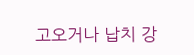고오거나 납치 강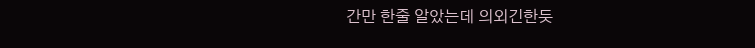간만 한줄 알았는데 의외긴한듯